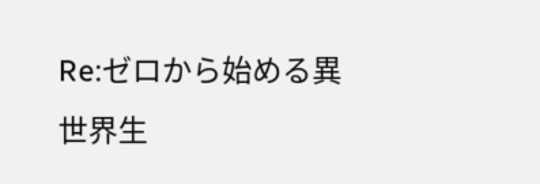Re:ゼロから始める異世界生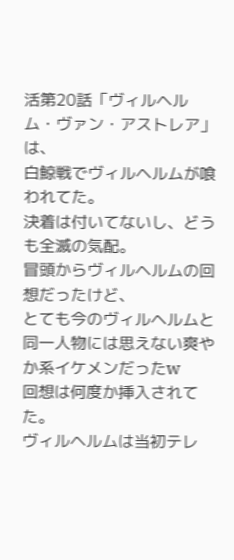活第20話「ヴィルヘルム・ヴァン・アストレア」は、
白鯨戦でヴィルヘルムが喰われてた。
決着は付いてないし、どうも全滅の気配。
冒頭からヴィルヘルムの回想だったけど、
とても今のヴィルヘルムと同一人物には思えない爽やか系イケメンだったw
回想は何度か挿入されてた。
ヴィルヘルムは当初テレ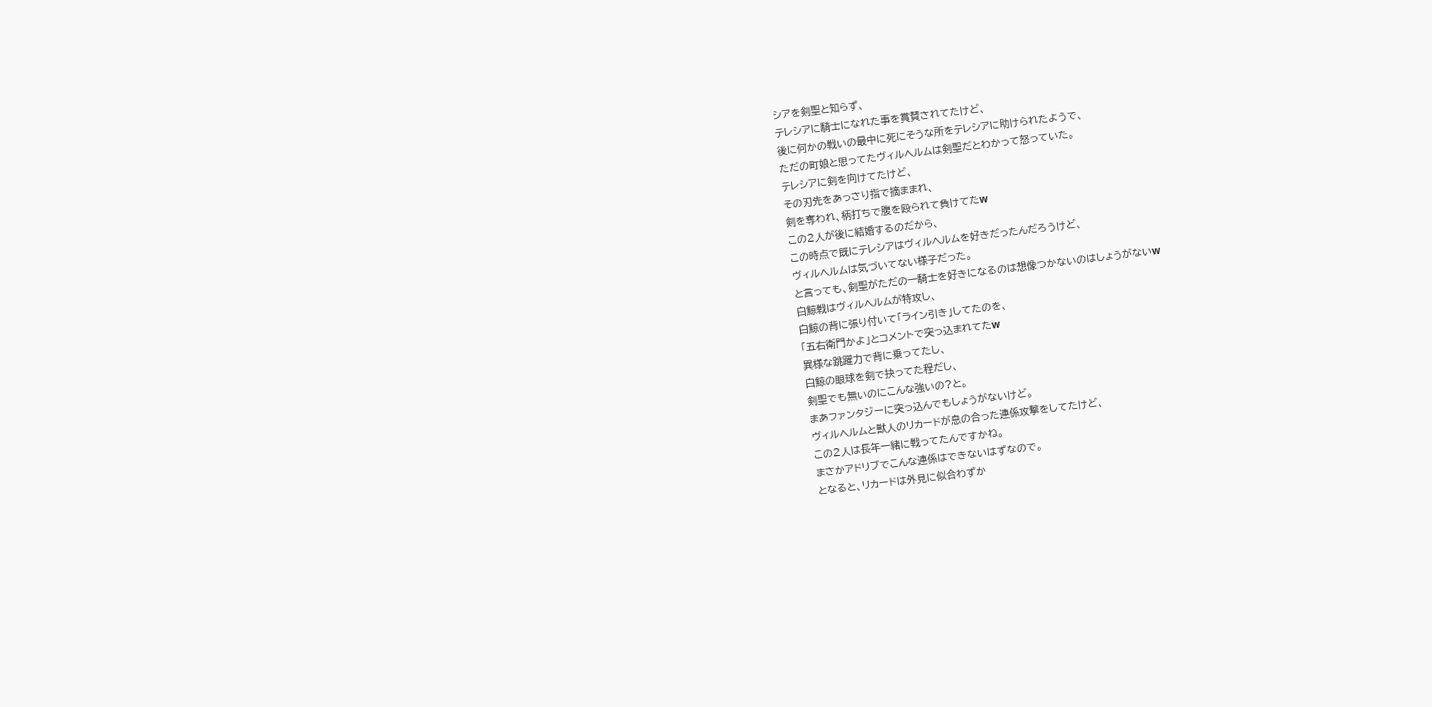シアを剣聖と知らず、
テレシアに騎士になれた事を賞賛されてたけど、
後に何かの戦いの最中に死にそうな所をテレシアに助けられたようで、
ただの町娘と思ってたヴィルヘルムは剣聖だとわかって怒っていた。
テレシアに剣を向けてたけど、
その刃先をあっさり指で摘ままれ、
剣を奪われ、柄打ちで腹を殴られて負けてたw
この2人が後に結婚するのだから、
この時点で既にテレシアはヴィルヘルムを好きだったんだろうけど、
ヴィルヘルムは気づいてない様子だった。
と言っても、剣聖がただの一騎士を好きになるのは想像つかないのはしょうがないw
白鯨戦はヴィルヘルムが特攻し、
白鯨の背に張り付いて「ライン引き」してたのを、
「五右衛門かよ」とコメントで突っ込まれてたw
異様な跳躍力で背に乗ってたし、
白鯨の眼球を剣で抉ってた程だし、
剣聖でも無いのにこんな強いの?と。
まあファンタジーに突っ込んでもしょうがないけど。
ヴィルヘルムと獣人のリカードが息の合った連係攻撃をしてたけど、
この2人は長年一緒に戦ってたんですかね。
まさかアドリブでこんな連係はできないはずなので。
となると、リカードは外見に似合わずか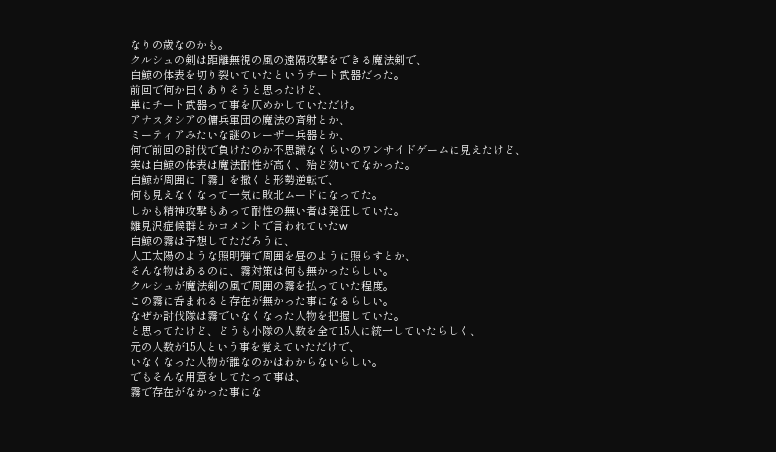なりの歳なのかも。
クルシュの剣は距離無視の風の遠隔攻撃をできる魔法剣で、
白鯨の体表を切り裂いていたというチート武器だった。
前回で何か曰くありそうと思ったけど、
単にチート武器って事を仄めかしていただけ。
アナスタシアの傭兵軍団の魔法の斉射とか、
ミーティアみたいな謎のレーザー兵器とか、
何で前回の討伐で負けたのか不思議なくらいのワンサイドゲームに見えたけど、
実は白鯨の体表は魔法耐性が高く、殆ど効いてなかった。
白鯨が周囲に「霧」を撒くと形勢逆転で、
何も見えなくなって一気に敗北ムードになってた。
しかも精神攻撃もあって耐性の無い者は発狂していた。
雛見沢症候群とかコメントで言われていたw
白鯨の霧は予想してただろうに、
人工太陽のような照明弾で周囲を昼のように照らすとか、
そんな物はあるのに、霧対策は何も無かったらしい。
クルシュが魔法剣の風で周囲の霧を払っていた程度。
この霧に呑まれると存在が無かった事になるらしい。
なぜか討伐隊は霧でいなくなった人物を把握していた。
と思ってたけど、どうも小隊の人数を全て15人に統一していたらしく、
元の人数が15人という事を覚えていただけで、
いなくなった人物が誰なのかはわからないらしい。
でもそんな用意をしてたって事は、
霧で存在がなかった事にな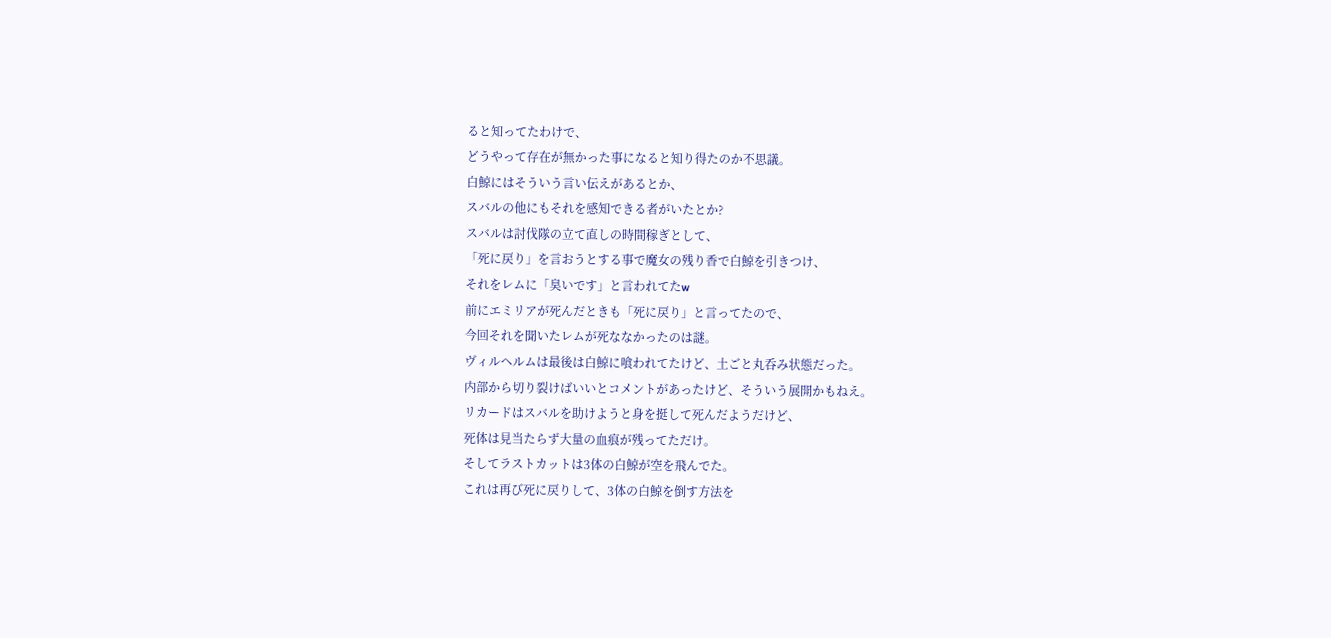ると知ってたわけで、
どうやって存在が無かった事になると知り得たのか不思議。
白鯨にはそういう言い伝えがあるとか、
スバルの他にもそれを感知できる者がいたとか?
スバルは討伐隊の立て直しの時間稼ぎとして、
「死に戻り」を言おうとする事で魔女の残り香で白鯨を引きつけ、
それをレムに「臭いです」と言われてたw
前にエミリアが死んだときも「死に戻り」と言ってたので、
今回それを聞いたレムが死ななかったのは謎。
ヴィルヘルムは最後は白鯨に喰われてたけど、土ごと丸呑み状態だった。
内部から切り裂けばいいとコメントがあったけど、そういう展開かもねえ。
リカードはスバルを助けようと身を挺して死んだようだけど、
死体は見当たらず大量の血痕が残ってただけ。
そしてラストカットは3体の白鯨が空を飛んでた。
これは再び死に戻りして、3体の白鯨を倒す方法を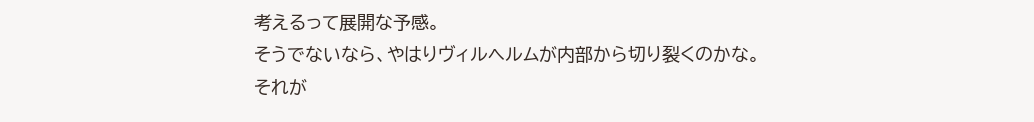考えるって展開な予感。
そうでないなら、やはりヴィルヘルムが内部から切り裂くのかな。
それが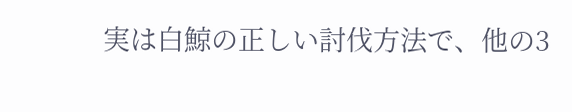実は白鯨の正しい討伐方法で、他の3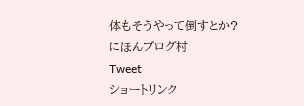体もそうやって倒すとか?
にほんブログ村
Tweet
ショートリンク